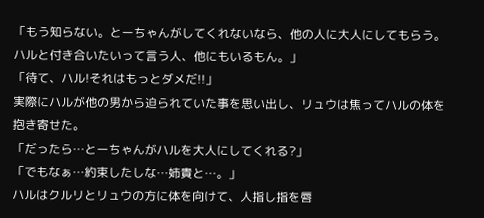「もう知らない。とーちゃんがしてくれないなら、他の人に大人にしてもらう。ハルと付き合いたいって言う人、他にもいるもん。」
「待て、ハル!それはもっとダメだ!!」
実際にハルが他の男から迫られていた事を思い出し、リュウは焦ってハルの体を抱き寄せた。
「だったら…とーちゃんがハルを大人にしてくれる?」
「でもなぁ…約束したしな…姉貴と…。」
ハルはクルリとリュウの方に体を向けて、人指し指を唇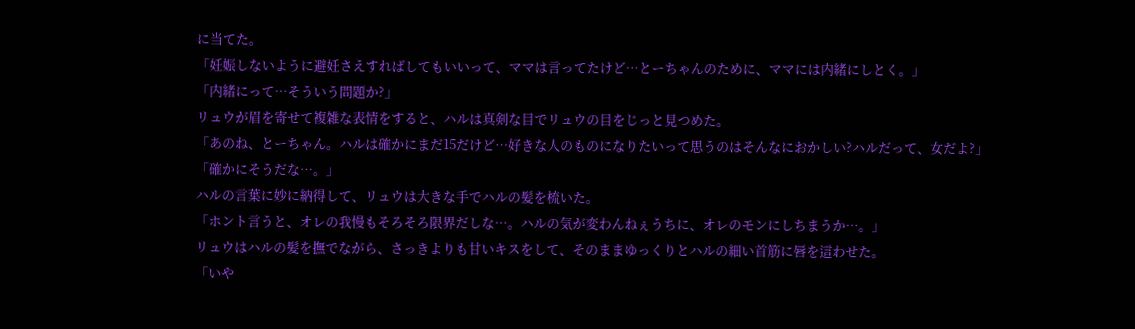に当てた。
「妊娠しないように避妊さえすればしてもいいって、ママは言ってたけど…とーちゃんのために、ママには内緒にしとく。」
「内緒にって…そういう問題か?」
リュウが眉を寄せて複雑な表情をすると、ハルは真剣な目でリュウの目をじっと見つめた。
「あのね、とーちゃん。ハルは確かにまだ15だけど…好きな人のものになりたいって思うのはそんなにおかしい?ハルだって、女だよ?」
「確かにそうだな…。」
ハルの言葉に妙に納得して、リュウは大きな手でハルの髪を梳いた。
「ホント言うと、オレの我慢もそろそろ限界だしな…。ハルの気が変わんねぇうちに、オレのモンにしちまうか…。」
リュウはハルの髪を撫でながら、さっきよりも甘いキスをして、そのままゆっくりとハルの細い首筋に唇を這わせた。
「いや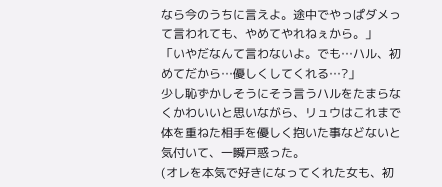なら今のうちに言えよ。途中でやっぱダメって言われても、やめてやれねぇから。」
「いやだなんて言わないよ。でも…ハル、初めてだから…優しくしてくれる…?」
少し恥ずかしそうにそう言うハルをたまらなくかわいいと思いながら、リュウはこれまで体を重ねた相手を優しく抱いた事などないと気付いて、一瞬戸惑った。
(オレを本気で好きになってくれた女も、初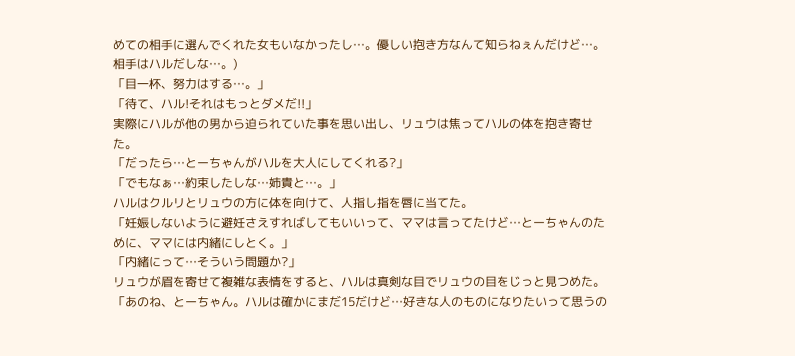めての相手に選んでくれた女もいなかったし…。優しい抱き方なんて知らねぇんだけど…。相手はハルだしな…。)
「目一杯、努力はする…。」
「待て、ハル!それはもっとダメだ!!」
実際にハルが他の男から迫られていた事を思い出し、リュウは焦ってハルの体を抱き寄せた。
「だったら…とーちゃんがハルを大人にしてくれる?」
「でもなぁ…約束したしな…姉貴と…。」
ハルはクルリとリュウの方に体を向けて、人指し指を唇に当てた。
「妊娠しないように避妊さえすればしてもいいって、ママは言ってたけど…とーちゃんのために、ママには内緒にしとく。」
「内緒にって…そういう問題か?」
リュウが眉を寄せて複雑な表情をすると、ハルは真剣な目でリュウの目をじっと見つめた。
「あのね、とーちゃん。ハルは確かにまだ15だけど…好きな人のものになりたいって思うの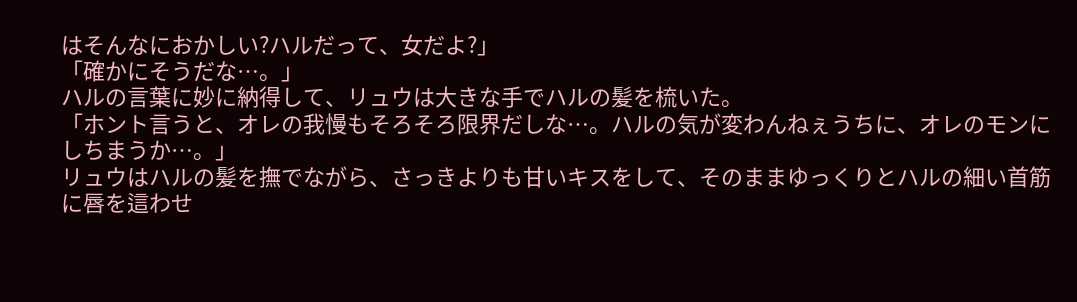はそんなにおかしい?ハルだって、女だよ?」
「確かにそうだな…。」
ハルの言葉に妙に納得して、リュウは大きな手でハルの髪を梳いた。
「ホント言うと、オレの我慢もそろそろ限界だしな…。ハルの気が変わんねぇうちに、オレのモンにしちまうか…。」
リュウはハルの髪を撫でながら、さっきよりも甘いキスをして、そのままゆっくりとハルの細い首筋に唇を這わせ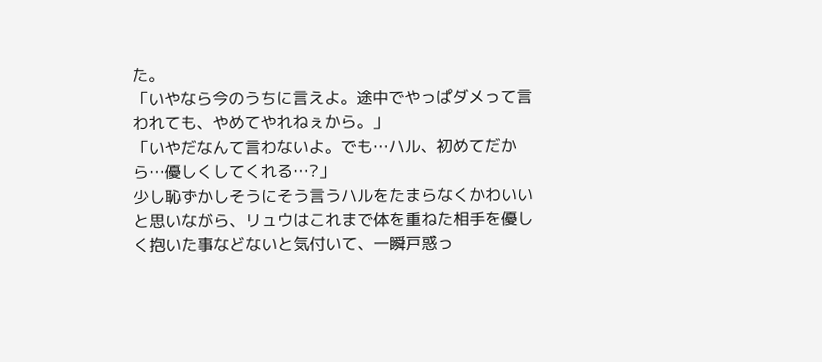た。
「いやなら今のうちに言えよ。途中でやっぱダメって言われても、やめてやれねぇから。」
「いやだなんて言わないよ。でも…ハル、初めてだから…優しくしてくれる…?」
少し恥ずかしそうにそう言うハルをたまらなくかわいいと思いながら、リュウはこれまで体を重ねた相手を優しく抱いた事などないと気付いて、一瞬戸惑っ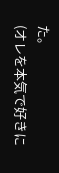た。
(オレを本気で好きに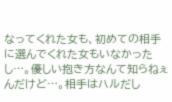なってくれた女も、初めての相手に選んでくれた女もいなかったし…。優しい抱き方なんて知らねぇんだけど…。相手はハルだし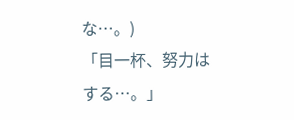な…。)
「目一杯、努力はする…。」